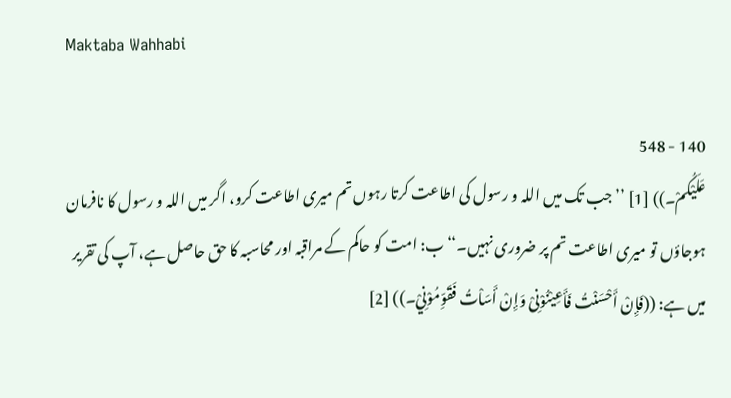Maktaba Wahhabi

140 - 548
عَلَیْکُمْ۔)) [1] ’’جب تک میں اللہ و رسول کی اطاعت کرتا رہوں تم میری اطاعت کرو، اگر میں اللہ و رسول کا نافرمان ہوجاؤں تو میری اطاعت تم پر ضروری نہیں۔‘‘ ب: امت کو حاکم کے مراقبہ اور محاسبہ کا حق حاصل ہے، آپ کی تقریر میں ہے: ((فَإِنْ أَحْسَنْتُ فَأَعِیْنُوْنِیْ وَإِنْ أَسَاْتُ فَقَوِّمُوْنِيْ۔)) [2]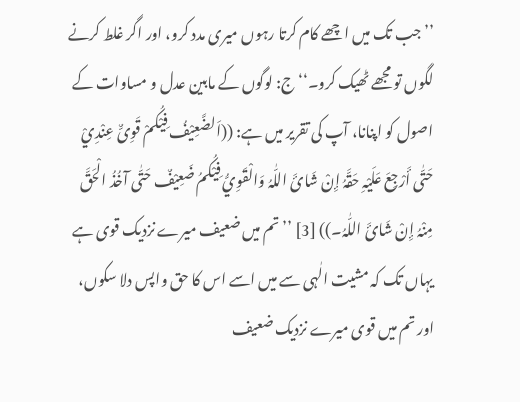’’جب تک میں اچھے کام کرتا رہوں میری مدد کرو، اور اگر غلط کرنے لگوں تو مجھے ٹھیک کرو۔‘‘ ج: لوگوں کے مابین عدل و مساوات کے اصول کو اپنانا، آپ کی تقریر میں ہے: ((اَلضَّعِیْفُ فِیْکُمْ قَوِیٌّ عِنْدِيْ حَتّٰی أَرْجِعَ عَلَیْہِ حَقَّہُ إِنْ شَائَ اللّٰہُ وَالْقَوِيُّ فِیْکُمُ ضَعِیْفٌ حَتّٰی آخُذُ الْحَقَّ مِنْہُ إِنْ شَائَ اللّٰہُ۔)) [3] ’’تم میں ضعیف میرے نزدیک قوی ہے یہاں تک کہ مشیت الٰہی سے میں اسے اس کا حق واپس دلا سکوں، اور تم میں قوی میرے نزدیک ضعیف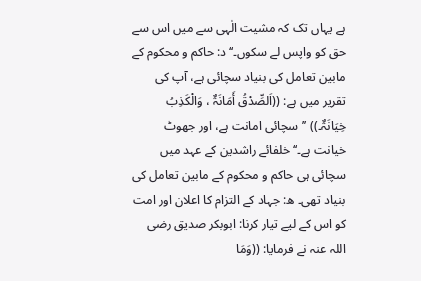ہے یہاں تک کہ مشیت الٰہی سے میں اس سے حق کو واپس لے سکوں۔‘‘ د: حاکم و محکوم کے مابین تعامل کی بنیاد سچائی ہے، آپ کی تقریر میں ہے: ((اَلصِّدْقُ أَمَانَۃٌ ، وَالْکَذِبُ خِیَانَۃٌ۔)) ’’سچائی امانت ہے، اور جھوٹ خیانت ہے۔‘‘ خلفائے راشدین کے عہد میں سچائی ہی حاکم و محکوم کے مابین تعامل کی بنیاد تھی۔ ھ: جہاد کے التزام کا اعلان اور امت کو اس کے لیے تیار کرنا: ابوبکر صدیق رضی اللہ عنہ نے فرمایا: ((وَمَا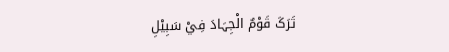تَرَکَ قَوْمٌ الْجِہَادَ فِيْ سَبِیْلِ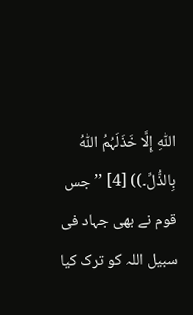اللّٰہِ إِلَّا خَذَلَہُمُ اللّٰہُ بِالذُّلِّ۔)) [4] ’’جس قوم نے بھی جہاد فی سبیل اللہ کو ترک کیا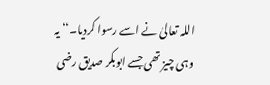اللہ تعالیٰ نے اسے رسوا کردیا۔‘‘ یہ وہی چیز تھی جسے ابوبکر صدیق رضی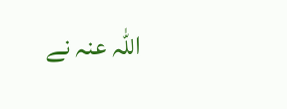اللہ عنہ نے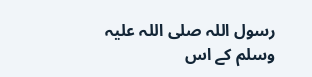رسول اللہ صلی اللہ علیہ وسلم کے اس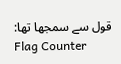قول سے سمجھا تھا:
Flag Counter